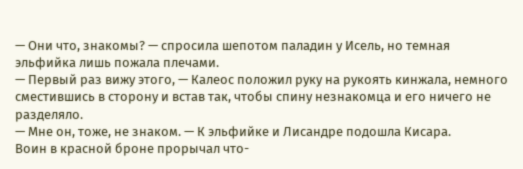— Они что, знакомы? — спросила шепотом паладин у Исель, но темная эльфийка лишь пожала плечами.
— Первый раз вижу этого, — Калеос положил руку на рукоять кинжала, немного сместившись в сторону и встав так, чтобы спину незнакомца и его ничего не разделяло.
— Мне он, тоже, не знаком. — К эльфийке и Лисандре подошла Кисара.
Воин в красной броне прорычал что-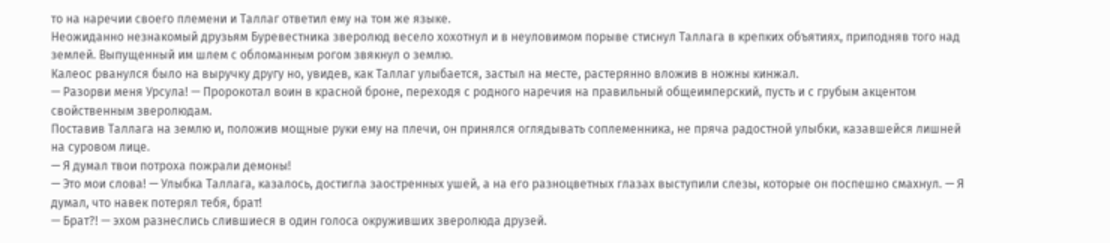то на наречии своего племени и Таллаг ответил ему на том же языке.
Неожиданно незнакомый друзьям Буревестника зверолюд весело хохотнул и в неуловимом порыве стиснул Таллага в крепких объятиях, приподняв того над землей. Выпущенный им шлем с обломанным рогом звякнул о землю.
Калеос рванулся было на выручку другу но, увидев, как Таллаг улыбается, застыл на месте, растерянно вложив в ножны кинжал.
— Разорви меня Урсула! — Пророкотал воин в красной броне, переходя с родного наречия на правильный общеимперский, пусть и с грубым акцентом свойственным зверолюдам.
Поставив Таллага на землю и, положив мощные руки ему на плечи, он принялся оглядывать соплеменника, не пряча радостной улыбки, казавшейся лишней на суровом лице.
— Я думал твои потроха пожрали демоны!
— Это мои слова! — Улыбка Таллага, казалось, достигла заостренных ушей, а на его разноцветных глазах выступили слезы, которые он поспешно смахнул. — Я думал, что навек потерял тебя, брат!
— Брат?! — эхом разнеслись слившиеся в один голоса окруживших зверолюда друзей.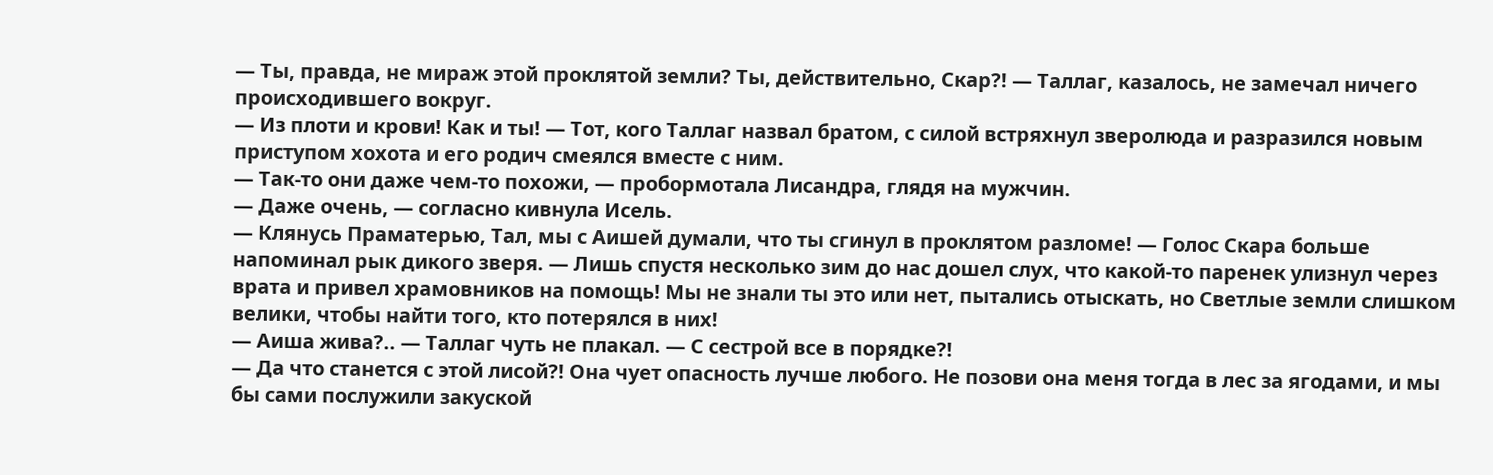— Ты, правда, не мираж этой проклятой земли? Ты, действительно, Скар?! — Таллаг, казалось, не замечал ничего происходившего вокруг.
— Из плоти и крови! Как и ты! — Тот, кого Таллаг назвал братом, с силой встряхнул зверолюда и разразился новым приступом хохота и его родич смеялся вместе с ним.
— Так-то они даже чем-то похожи, — пробормотала Лисандра, глядя на мужчин.
— Даже очень, — согласно кивнула Исель.
— Клянусь Праматерью, Тал, мы с Аишей думали, что ты сгинул в проклятом разломе! — Голос Скара больше напоминал рык дикого зверя. — Лишь спустя несколько зим до нас дошел слух, что какой-то паренек улизнул через врата и привел храмовников на помощь! Мы не знали ты это или нет, пытались отыскать, но Светлые земли слишком велики, чтобы найти того, кто потерялся в них!
— Аиша жива?.. — Таллаг чуть не плакал. — С сестрой все в порядке?!
— Да что станется с этой лисой?! Она чует опасность лучше любого. Не позови она меня тогда в лес за ягодами, и мы бы сами послужили закуской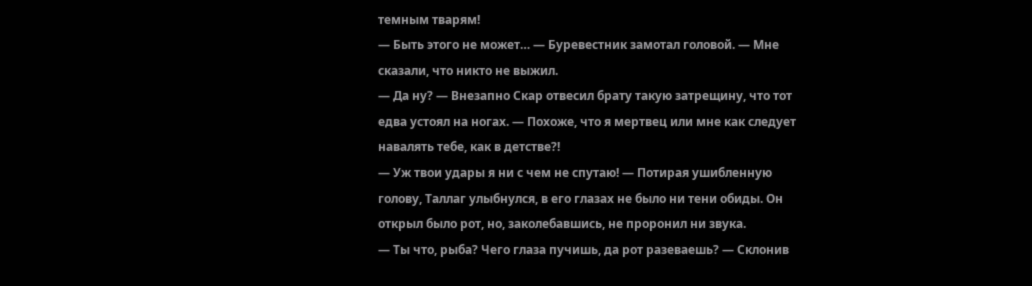темным тварям!
— Быть этого не может… — Буревестник замотал головой. — Мне сказали, что никто не выжил.
— Да ну? — Внезапно Скар отвесил брату такую затрещину, что тот едва устоял на ногах. — Похоже, что я мертвец или мне как следует навалять тебе, как в детстве?!
— Уж твои удары я ни с чем не спутаю! — Потирая ушибленную голову, Таллаг улыбнулся, в его глазах не было ни тени обиды. Он открыл было рот, но, заколебавшись, не проронил ни звука.
— Ты что, рыба? Чего глаза пучишь, да рот разеваешь? — Склонив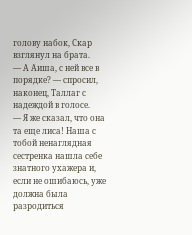голову набок, Скар взглянул на брата.
— А Аиша, с ней все в порядке? — спросил, наконец, Таллаг с надеждой в голосе.
— Я же сказал, что она та еще лиса! Наша с тобой ненаглядная сестренка нашла себе знатного ухажера и, если не ошибаюсь, уже должна была разродиться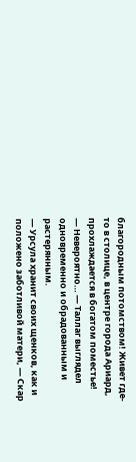благородным потомством! Живет где-то в столице, в центре города Ариард, прохлаждается в богатом поместье!
— Невероятно… — Таллаг выглядел одновременно и обрадованным и растерянным.
— Урсула хранит своих щенков, как и положено заботливой матери, — Скар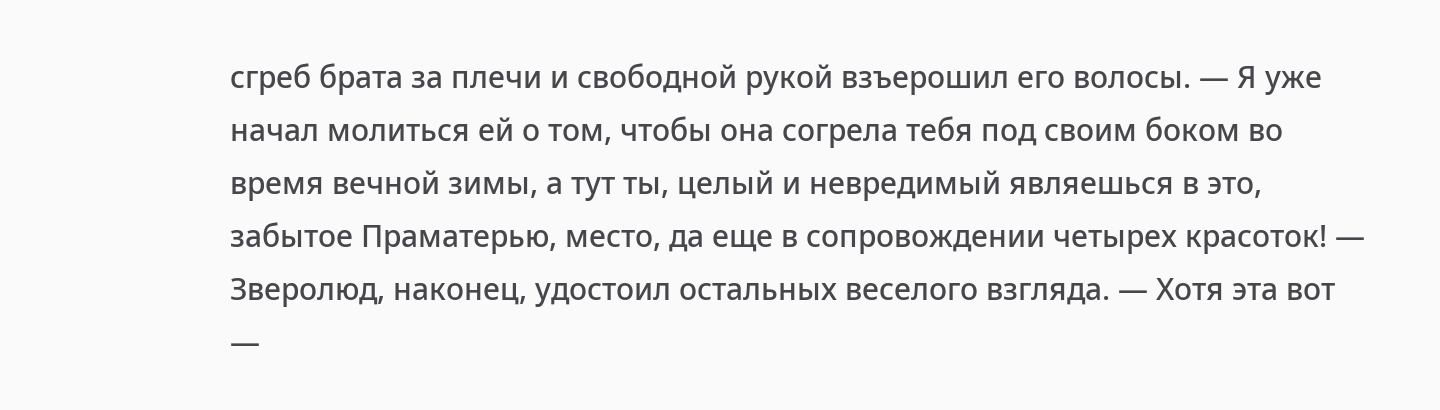сгреб брата за плечи и свободной рукой взъерошил его волосы. — Я уже начал молиться ей о том, чтобы она согрела тебя под своим боком во время вечной зимы, а тут ты, целый и невредимый являешься в это, забытое Праматерью, место, да еще в сопровождении четырех красоток! — Зверолюд, наконец, удостоил остальных веселого взгляда. — Хотя эта вот —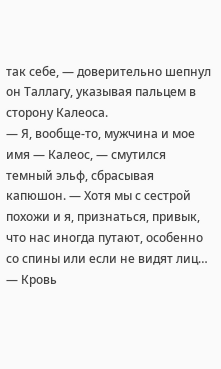так себе, — доверительно шепнул он Таллагу, указывая пальцем в сторону Калеоса.
— Я, вообще-то, мужчина и мое имя — Калеос, — смутился темный эльф, сбрасывая капюшон. — Хотя мы с сестрой похожи и я, признаться, привык, что нас иногда путают, особенно со спины или если не видят лиц…
— Кровь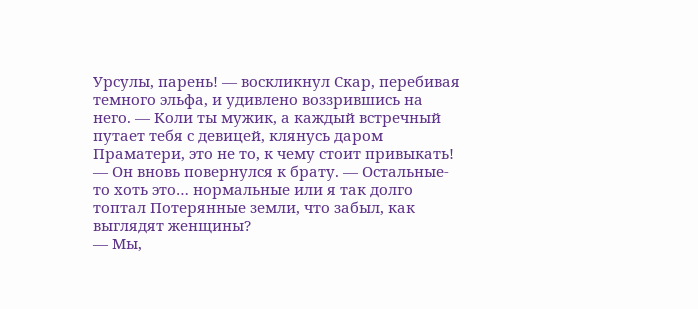Урсулы, парень! — воскликнул Скар, перебивая темного эльфа, и удивлено воззрившись на него. — Коли ты мужик, а каждый встречный путает тебя с девицей, клянусь даром Праматери, это не то, к чему стоит привыкать! — Он вновь повернулся к брату. — Остальные-то хоть это… нормальные или я так долго топтал Потерянные земли, что забыл, как выглядят женщины?
— Мы,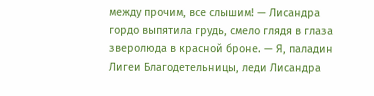между прочим, все слышим! — Лисандра гордо выпятила грудь, смело глядя в глаза зверолюда в красной броне. — Я, паладин Лигеи Благодетельницы, леди Лисандра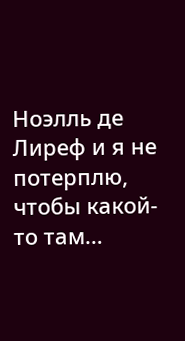Ноэлль де Лиреф и я не потерплю, чтобы какой-то там…